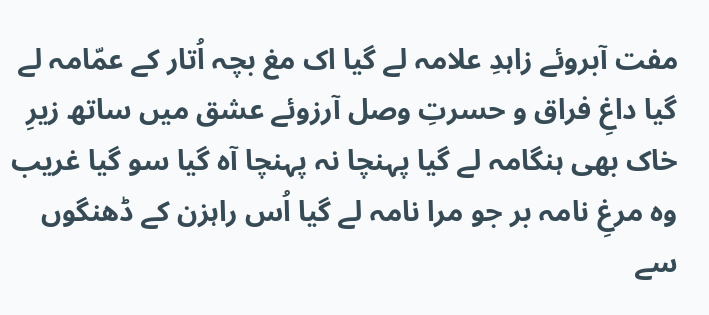مفت آبروئے زاہدِ علامہ لے گیا اک مغ بچہ اُتار کے عمّامہ لے گیا داغِ فراق و حسرتِ وصل آرزوئے عشق میں ساتھ زیرِ خاک بھی ہنگامہ لے گیا پہنچا نہ پہنچا آہ گیا سو گیا غریب وہ مرغِ نامہ بر جو مرا نامہ لے گیا اُس راہزن کے ڈھنگوں سے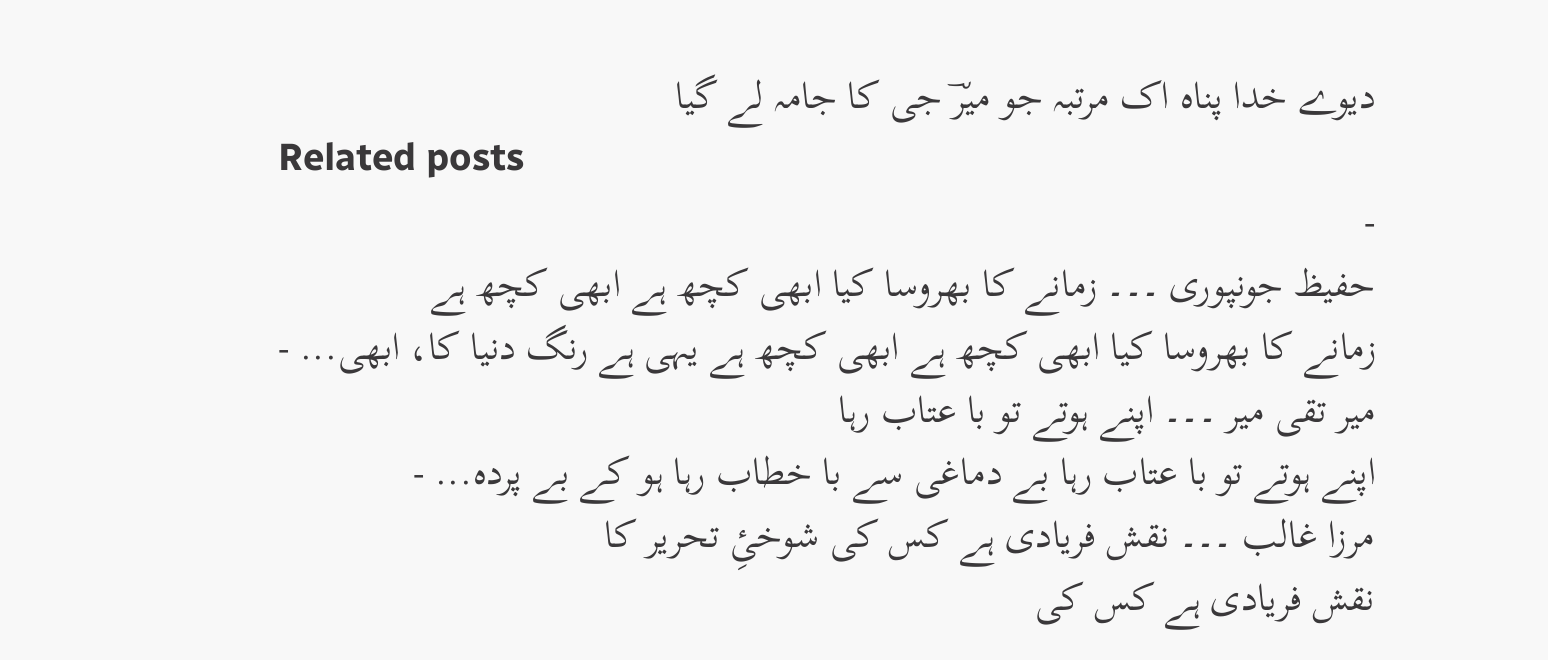دیوے خدا پناہ اک مرتبہ جو میرؔ جی کا جامہ لے گیا
Related posts
-
حفیظ جونپوری ۔۔۔ زمانے کا بھروسا کیا ابھی کچھ ہے ابھی کچھ ہے
زمانے کا بھروسا کیا ابھی کچھ ہے ابھی کچھ ہے یہی ہے رنگ دنیا کا، ابھی... -
میر تقی میر ۔۔۔ اپنے ہوتے تو با عتاب رہا
اپنے ہوتے تو با عتاب رہا بے دماغی سے با خطاب رہا ہو کے بے پردہ... -
مرزا غالب ۔۔۔ نقش فریادی ہے کس کی شوخیِٔ تحریر کا
نقش فریادی ہے کس کی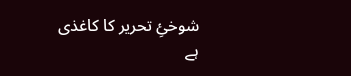شوخیِٔ تحریر کا کاغذی ہے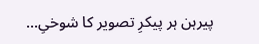پیرہن ہر پیکرِ تصویر کا شوخیِ...